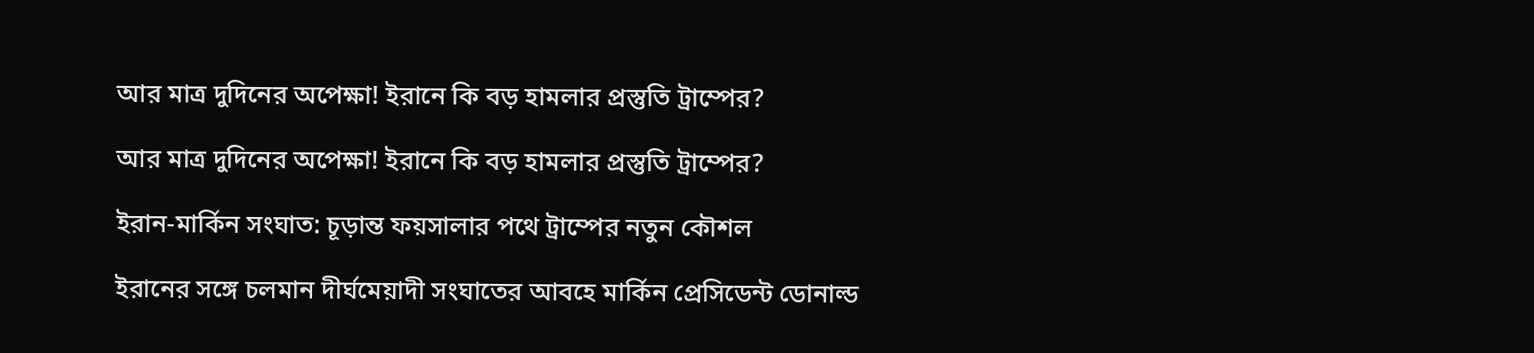আর মাত্র দুদিনের অপেক্ষা! ইরানে কি বড় হামলার প্রস্তুতি ট্রাম্পের?

আর মাত্র দুদিনের অপেক্ষা! ইরানে কি বড় হামলার প্রস্তুতি ট্রাম্পের?

ইরান-মার্কিন সংঘাত: চূড়ান্ত ফয়সালার পথে ট্রাম্পের নতুন কৌশল

ইরানের সঙ্গে চলমান দীর্ঘমেয়াদী সংঘাতের আবহে মার্কিন প্রেসিডেন্ট ডোনাল্ড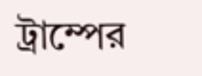ট্রাম্পের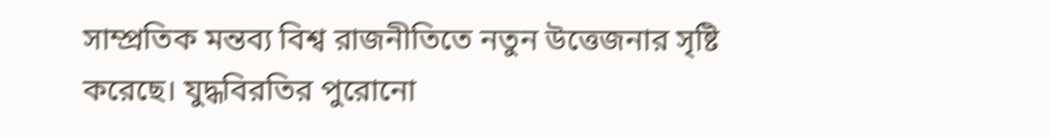সাম্প্রতিক মন্তব্য বিশ্ব রাজনীতিতে নতুন উত্তেজনার সৃষ্টি করেছে। যুদ্ধবিরতির পুরোনো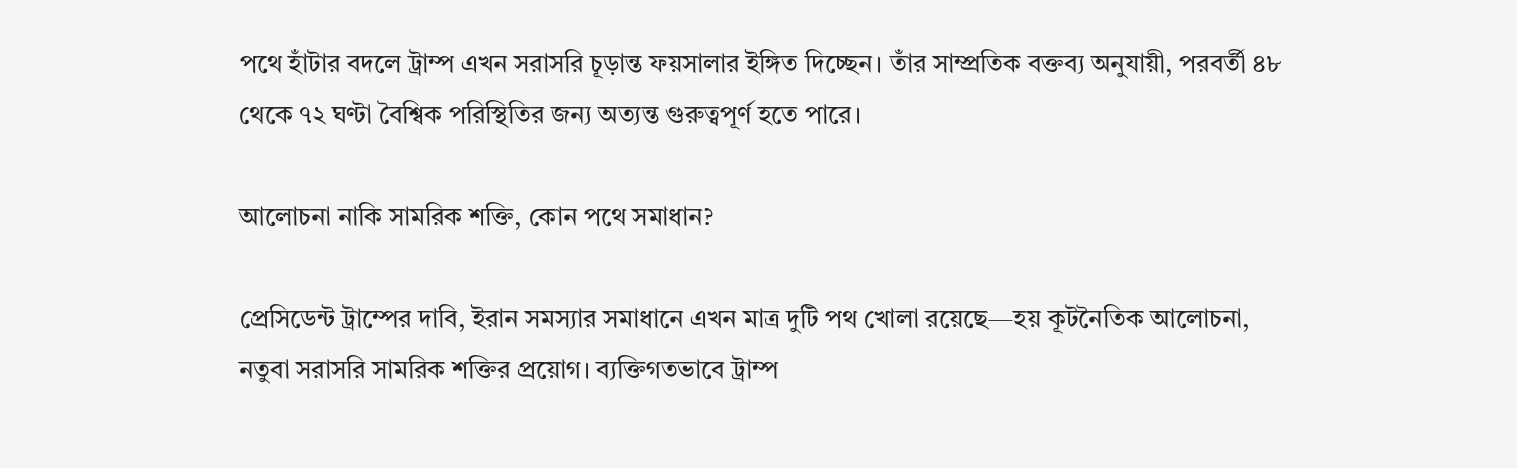পথে হাঁটার বদলে ট্রাম্প এখন সরাসরি চূড়ান্ত ফয়সালার ইঙ্গিত দিচ্ছেন। তাঁর সাম্প্রতিক বক্তব্য অনুযায়ী, পরবর্তী ৪৮ থেকে ৭২ ঘণ্টা বৈশ্বিক পরিস্থিতির জন্য অত্যন্ত গুরুত্বপূর্ণ হতে পারে।

আলোচনা নাকি সামরিক শক্তি, কোন পথে সমাধান?

প্রেসিডেন্ট ট্রাম্পের দাবি, ইরান সমস্যার সমাধানে এখন মাত্র দুটি পথ খোলা রয়েছে—হয় কূটনৈতিক আলোচনা, নতুবা সরাসরি সামরিক শক্তির প্রয়োগ। ব্যক্তিগতভাবে ট্রাম্প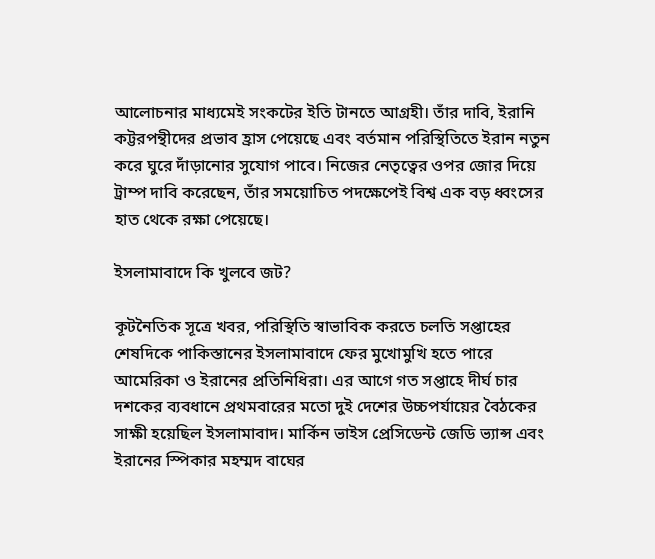আলোচনার মাধ্যমেই সংকটের ইতি টানতে আগ্রহী। তাঁর দাবি, ইরানি কট্টরপন্থীদের প্রভাব হ্রাস পেয়েছে এবং বর্তমান পরিস্থিতিতে ইরান নতুন করে ঘুরে দাঁড়ানোর সুযোগ পাবে। নিজের নেতৃত্বের ওপর জোর দিয়ে ট্রাম্প দাবি করেছেন, তাঁর সময়োচিত পদক্ষেপেই বিশ্ব এক বড় ধ্বংসের হাত থেকে রক্ষা পেয়েছে।

ইসলামাবাদে কি খুলবে জট?

কূটনৈতিক সূত্রে খবর, পরিস্থিতি স্বাভাবিক করতে চলতি সপ্তাহের শেষদিকে পাকিস্তানের ইসলামাবাদে ফের মুখোমুখি হতে পারে আমেরিকা ও ইরানের প্রতিনিধিরা। এর আগে গত সপ্তাহে দীর্ঘ চার দশকের ব্যবধানে প্রথমবারের মতো দুই দেশের উচ্চপর্যায়ের বৈঠকের সাক্ষী হয়েছিল ইসলামাবাদ। মার্কিন ভাইস প্রেসিডেন্ট জেডি ভ্যান্স এবং ইরানের স্পিকার মহম্মদ বাঘের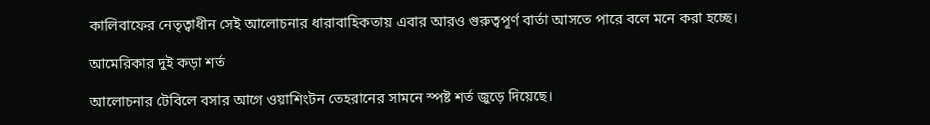কালিবাফের নেতৃত্বাধীন সেই আলোচনার ধারাবাহিকতায় এবার আরও গুরুত্বপূর্ণ বার্তা আসতে পারে বলে মনে করা হচ্ছে।

আমেরিকার দুই কড়া শর্ত

আলোচনার টেবিলে বসার আগে ওয়াশিংটন তেহরানের সামনে স্পষ্ট শর্ত জুড়ে দিয়েছে।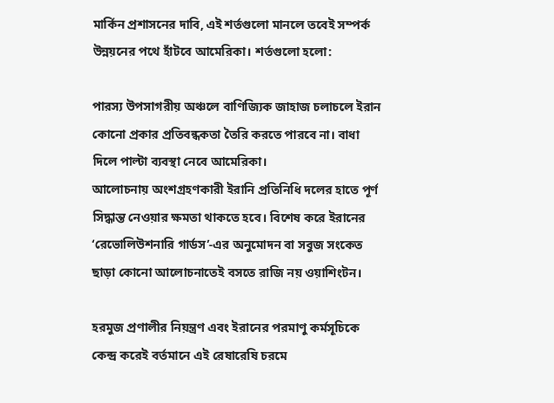মার্কিন প্রশাসনের দাবি, এই শর্তগুলো মানলে তবেই সম্পর্ক উন্নয়নের পথে হাঁটবে আমেরিকা। শর্তগুলো হলো:

পারস্য উপসাগরীয় অঞ্চলে বাণিজ্যিক জাহাজ চলাচলে ইরান কোনো প্রকার প্রতিবন্ধকতা তৈরি করতে পারবে না। বাধা দিলে পাল্টা ব্যবস্থা নেবে আমেরিকা।
আলোচনায় অংশগ্রহণকারী ইরানি প্রতিনিধি দলের হাতে পূর্ণ সিদ্ধান্ত নেওয়ার ক্ষমতা থাকতে হবে। বিশেষ করে ইরানের ‘রেভোলিউশনারি গার্ডস’-এর অনুমোদন বা সবুজ সংকেত ছাড়া কোনো আলোচনাতেই বসতে রাজি নয় ওয়াশিংটন।

হরমুজ প্রণালীর নিয়ন্ত্রণ এবং ইরানের পরমাণু কর্মসূচিকে কেন্দ্র করেই বর্তমানে এই রেষারেষি চরমে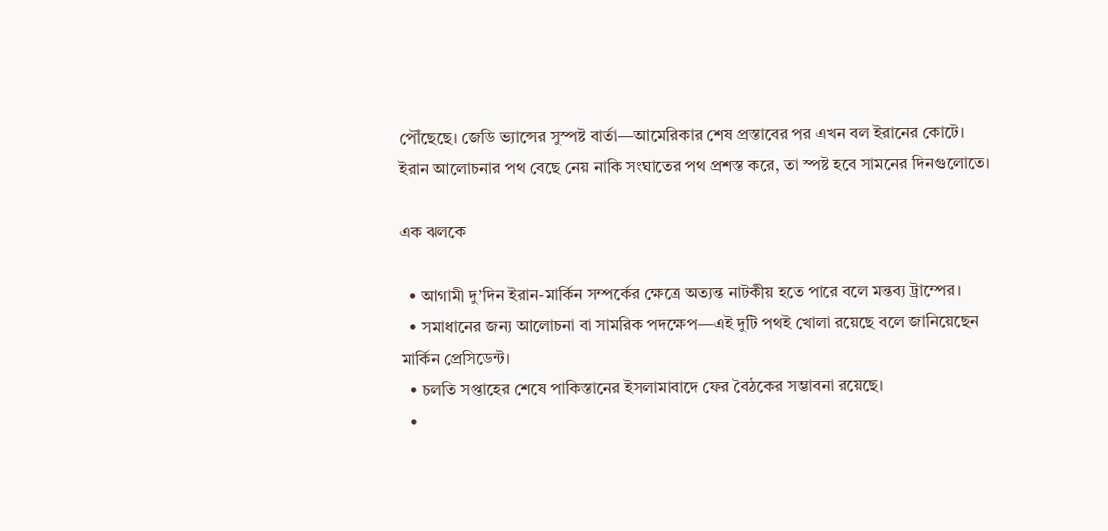পৌঁছেছে। জেডি ভ্যান্সের সুস্পষ্ট বার্তা—আমেরিকার শেষ প্রস্তাবের পর এখন বল ইরানের কোটে। ইরান আলোচনার পথ বেছে নেয় নাকি সংঘাতের পথ প্রশস্ত করে, তা স্পষ্ট হবে সামনের দিনগুলোতে।

এক ঝলকে

  • আগামী দু’দিন ইরান-মার্কিন সম্পর্কের ক্ষেত্রে অত্যন্ত নাটকীয় হতে পারে বলে মন্তব্য ট্রাম্পের।
  • সমাধানের জন্য আলোচনা বা সামরিক পদক্ষেপ—এই দুটি পথই খোলা রয়েছে বলে জানিয়েছেন মার্কিন প্রেসিডেন্ট।
  • চলতি সপ্তাহের শেষে পাকিস্তানের ইসলামাবাদে ফের বৈঠকের সম্ভাবনা রয়েছে।
  •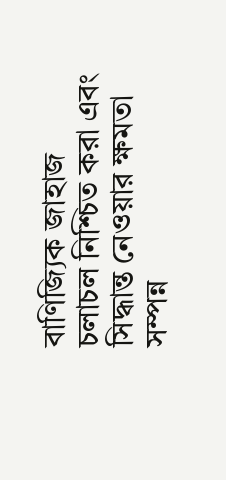বাণিজ্যিক জাহাজ চলাচল নিশ্চিত করা এবং সিদ্ধান্ত নেওয়ার ক্ষমতা সম্পন্ন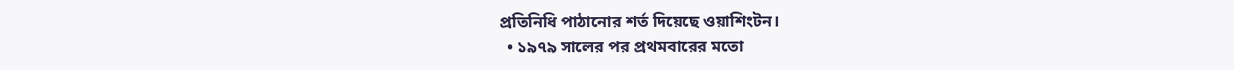প্রতিনিধি পাঠানোর শর্ত দিয়েছে ওয়াশিংটন।
  • ১৯৭৯ সালের পর প্রথমবারের মতো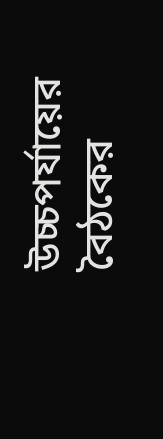উচ্চপর্যায়ের বৈঠকের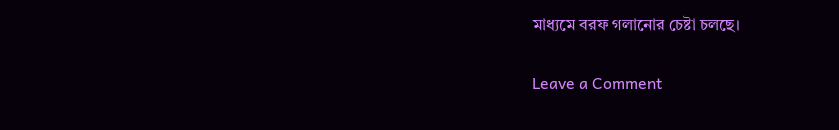মাধ্যমে বরফ গলানোর চেষ্টা চলছে।

Leave a Comment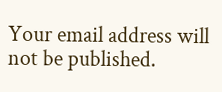Your email address will not be published.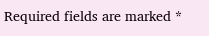Required fields are marked *